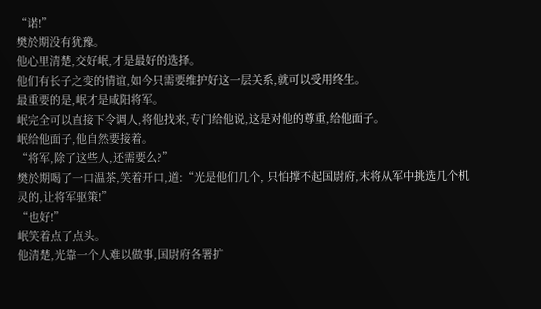“诺!”
樊於期没有犹豫。
他心里清楚,交好岷,才是最好的选择。
他们有长子之变的情谊,如今只需要维护好这一层关系,就可以受用终生。
最重要的是,岷才是咸阳将军。
岷完全可以直接下令调人,将他找来,专门给他说,这是对他的尊重,给他面子。
岷给他面子,他自然要接着。
“将军,除了这些人,还需要么?”
樊於期喝了一口温茶,笑着开口,道:“光是他们几个, 只怕撑不起国尉府,末将从军中挑选几个机灵的,让将军驱策!”
“也好!”
岷笑着点了点头。
他清楚,光靠一个人难以做事,国尉府各署扩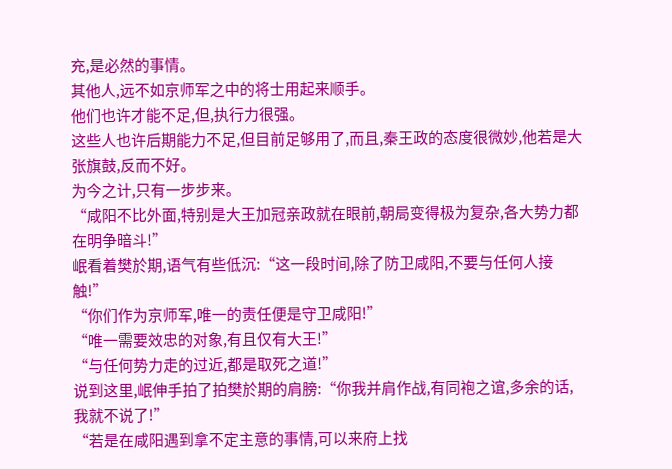充,是必然的事情。
其他人,远不如京师军之中的将士用起来顺手。
他们也许才能不足,但,执行力很强。
这些人也许后期能力不足,但目前足够用了,而且,秦王政的态度很微妙,他若是大张旗鼓,反而不好。
为今之计,只有一步步来。
“咸阳不比外面,特别是大王加冠亲政就在眼前,朝局变得极为复杂,各大势力都在明争暗斗!”
岷看着樊於期,语气有些低沉:“这一段时间,除了防卫咸阳,不要与任何人接触!”
“你们作为京师军,唯一的责任便是守卫咸阳!”
“唯一需要效忠的对象,有且仅有大王!”
“与任何势力走的过近,都是取死之道!”
说到这里,岷伸手拍了拍樊於期的肩膀:“你我并肩作战,有同袍之谊,多余的话,我就不说了!”
“若是在咸阳遇到拿不定主意的事情,可以来府上找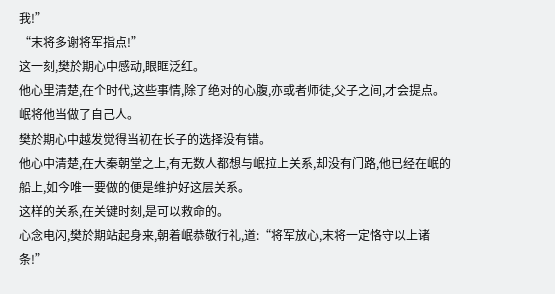我!”
“末将多谢将军指点!”
这一刻,樊於期心中感动,眼眶泛红。
他心里清楚,在个时代,这些事情,除了绝对的心腹,亦或者师徒,父子之间,才会提点。
岷将他当做了自己人。
樊於期心中越发觉得当初在长子的选择没有错。
他心中清楚,在大秦朝堂之上,有无数人都想与岷拉上关系,却没有门路,他已经在岷的船上,如今唯一要做的便是维护好这层关系。
这样的关系,在关键时刻,是可以救命的。
心念电闪,樊於期站起身来,朝着岷恭敬行礼,道:“将军放心,末将一定恪守以上诸条!”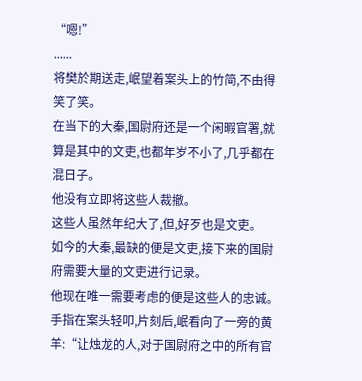“嗯!”
......
将樊於期送走,岷望着案头上的竹简,不由得笑了笑。
在当下的大秦,国尉府还是一个闲暇官署,就算是其中的文吏,也都年岁不小了,几乎都在混日子。
他没有立即将这些人裁撤。
这些人虽然年纪大了,但,好歹也是文吏。
如今的大秦,最缺的便是文吏,接下来的国尉府需要大量的文吏进行记录。
他现在唯一需要考虑的便是这些人的忠诚。
手指在案头轻叩,片刻后,岷看向了一旁的黄羊:“让烛龙的人,对于国尉府之中的所有官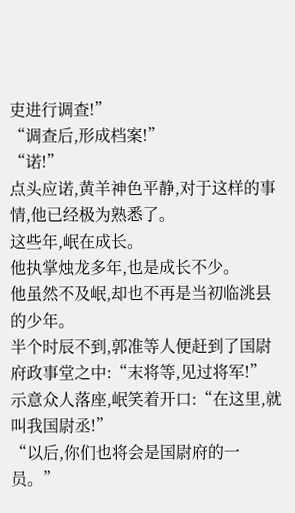吏进行调查!”
“调查后,形成档案!”
“诺!”
点头应诺,黄羊神色平静,对于这样的事情,他已经极为熟悉了。
这些年,岷在成长。
他执掌烛龙多年,也是成长不少。
他虽然不及岷,却也不再是当初临洮县的少年。
半个时辰不到,郭准等人便赶到了国尉府政事堂之中:“末将等,见过将军!”
示意众人落座,岷笑着开口:“在这里,就叫我国尉丞!”
“以后,你们也将会是国尉府的一员。”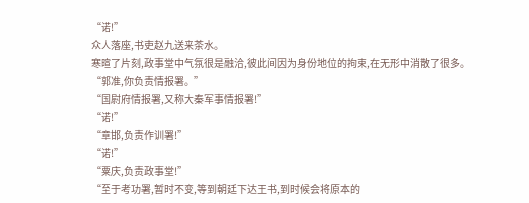“诺!”
众人落座,书吏赵九送来茶水。
寒暄了片刻,政事堂中气氛很是融洽,彼此间因为身份地位的拘束,在无形中消散了很多。
“郭准,你负责情报署。”
“国尉府情报署,又称大秦军事情报署!”
“诺!”
“章邯,负责作训署!”
“诺!”
“粟庆,负责政事堂!”
“至于考功署,暂时不变,等到朝廷下达王书,到时候会将原本的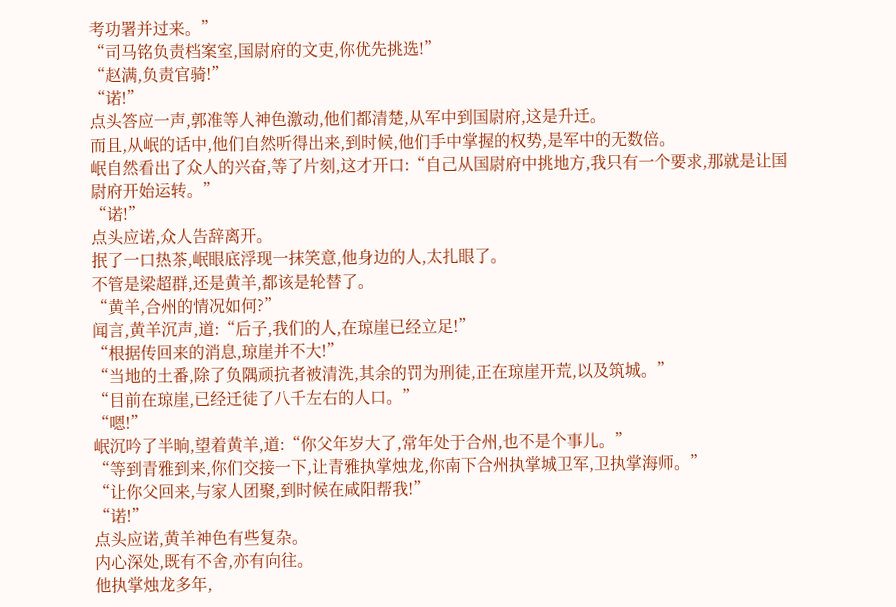考功署并过来。”
“司马铭负责档案室,国尉府的文吏,你优先挑选!”
“赵满,负责官骑!”
“诺!”
点头答应一声,郭准等人神色激动,他们都清楚,从军中到国尉府,这是升迁。
而且,从岷的话中,他们自然听得出来,到时候,他们手中掌握的权势,是军中的无数倍。
岷自然看出了众人的兴奋,等了片刻,这才开口:“自己从国尉府中挑地方,我只有一个要求,那就是让国尉府开始运转。”
“诺!”
点头应诺,众人告辞离开。
抿了一口热茶,岷眼底浮现一抹笑意,他身边的人,太扎眼了。
不管是梁超群,还是黄羊,都该是轮替了。
“黄羊,合州的情况如何?”
闻言,黄羊沉声,道:“后子,我们的人,在琼崖已经立足!”
“根据传回来的消息,琼崖并不大!”
“当地的土番,除了负隅顽抗者被清洗,其余的罚为刑徒,正在琼崖开荒,以及筑城。”
“目前在琼崖,已经迁徒了八千左右的人口。”
“嗯!”
岷沉吟了半晌,望着黄羊,道:“你父年岁大了,常年处于合州,也不是个事儿。”
“等到青雅到来,你们交接一下,让青雅执掌烛龙,你南下合州执掌城卫军,卫执掌海师。”
“让你父回来,与家人团聚,到时候在咸阳帮我!”
“诺!”
点头应诺,黄羊神色有些复杂。
内心深处,既有不舍,亦有向往。
他执掌烛龙多年,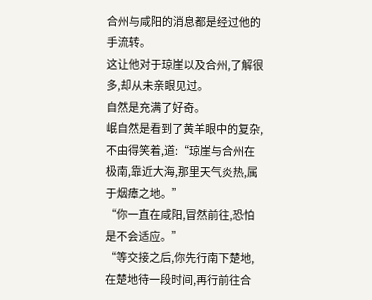合州与咸阳的消息都是经过他的手流转。
这让他对于琼崖以及合州,了解很多,却从未亲眼见过。
自然是充满了好奇。
岷自然是看到了黄羊眼中的复杂,不由得笑着,道:“琼崖与合州在极南,靠近大海,那里天气炎热,属于烟瘴之地。”
“你一直在咸阳,冒然前往,恐怕是不会适应。”
“等交接之后,你先行南下楚地,在楚地待一段时间,再行前往合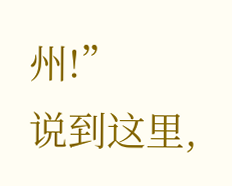州!”
说到这里,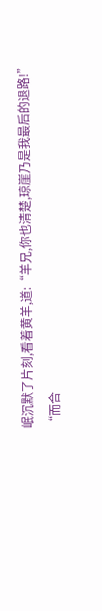岷沉默了片刻,看着黄羊,道:“羊兄,你也清楚,琼崖乃是我最后的退路!”
“而合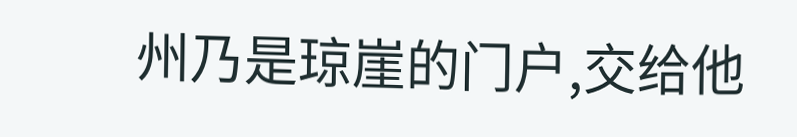州乃是琼崖的门户,交给他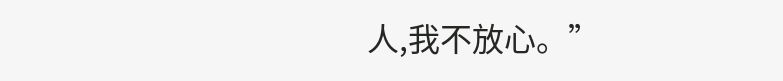人,我不放心。”